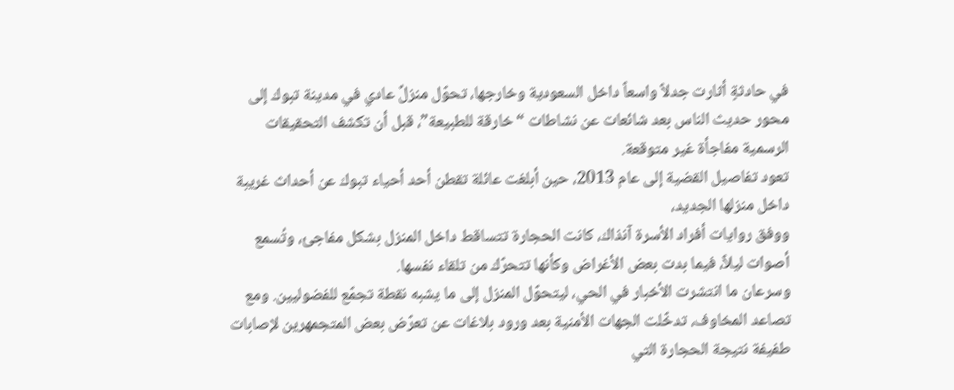في حادثةٍ أثارت جدلاً واسعاً داخل السعودية وخارجها، تحوّل منزلٌ عادي في مدينة تبوك إلى محور حديث الناس بعد شائعات عن نشاطات “خارقة للطبيعة”، قبل أن تكشف التحقيقات الرسمية مفاجأة غير متوقعة.
تعود تفاصيل القضية إلى عام 2013، حين أبلغت عائلة تقطن أحد أحياء تبوك عن أحداث غريبة داخل منزلها الجديد،
ووفق روايات أفراد الأسرة آنذاك، كانت الحجارة تتساقط داخل المنزل بشكل مفاجئ، وتُسمع أصوات ليلاً، فيما بدت بعض الأغراض وكأنها تتحرّك من تلقاء نفسها.
وسرعان ما انتشرت الأخبار في الحي، ليتحوّل المنزل إلى ما يشبه نقطة تجمّع للفضوليين. ومع تصاعد المخاوف، تدخّلت الجهات الأمنية بعد ورود بلاغات عن تعرّض بعض المتجمهرين لإصابات طفيفة نتيجة الحجارة التي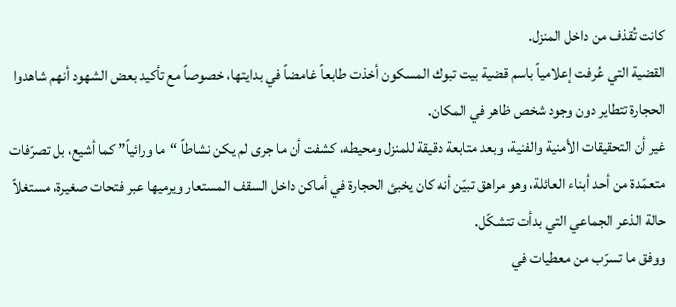كانت تُقذف من داخل المنزل.
القضية التي عُرفت إعلامياً باسم قضية بيت تبوك المسكون أخذت طابعاً غامضاً في بدايتها، خصوصاً مع تأكيد بعض الشهود أنهم شاهدوا الحجارة تتطاير دون وجود شخص ظاهر في المكان.
غير أن التحقيقات الأمنية والفنية، وبعد متابعة دقيقة للمنزل ومحيطه، كشفت أن ما جرى لم يكن نشاطاً “ما ورائياً” كما أشيع، بل تصرّفات متعمّدة من أحد أبناء العائلة، وهو مراهق تبيّن أنه كان يخبئ الحجارة في أماكن داخل السقف المستعار ويرميها عبر فتحات صغيرة، مستغلاً حالة الذعر الجماعي التي بدأت تتشكّل.
ووفق ما تسرّب من معطيات في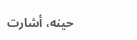حينه، أشارت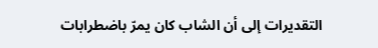التقديرات إلى أن الشاب كان يمرّ باضطرابات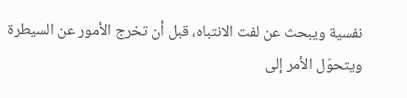نفسية ويبحث عن لفت الانتباه، قبل أن تخرج الأمور عن السيطرة ويتحوّل الأمر إلى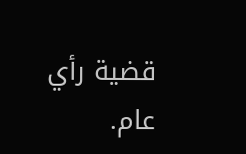قضية رأي عام.